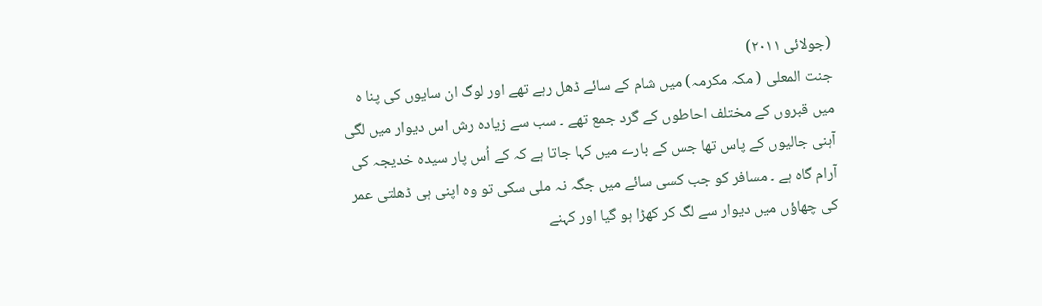(جولائی ۲۰۱۱)
جنت المعلی ( مکہ مکرمہ) میں شام کے سائے ڈھل رہے تھے اور لوگ ان سایوں کی پنا ہ میں قبروں کے مختلف احاطوں کے گرد جمع تھے ۔ سب سے زیادہ رش اس دیوار میں لگی آہنی جالیوں کے پاس تھا جس کے بارے میں کہا جاتا ہے کہ کے اُس پار سیدہ خدیجہ کی آرام گاہ ہے ۔ مسافر کو جب کسی سائے میں جگہ نہ ملی سکی تو وہ اپنی ہی ڈھلتی عمر کی چھاؤں میں دیوار سے لگ کر کھڑا ہو گیا اور کہنے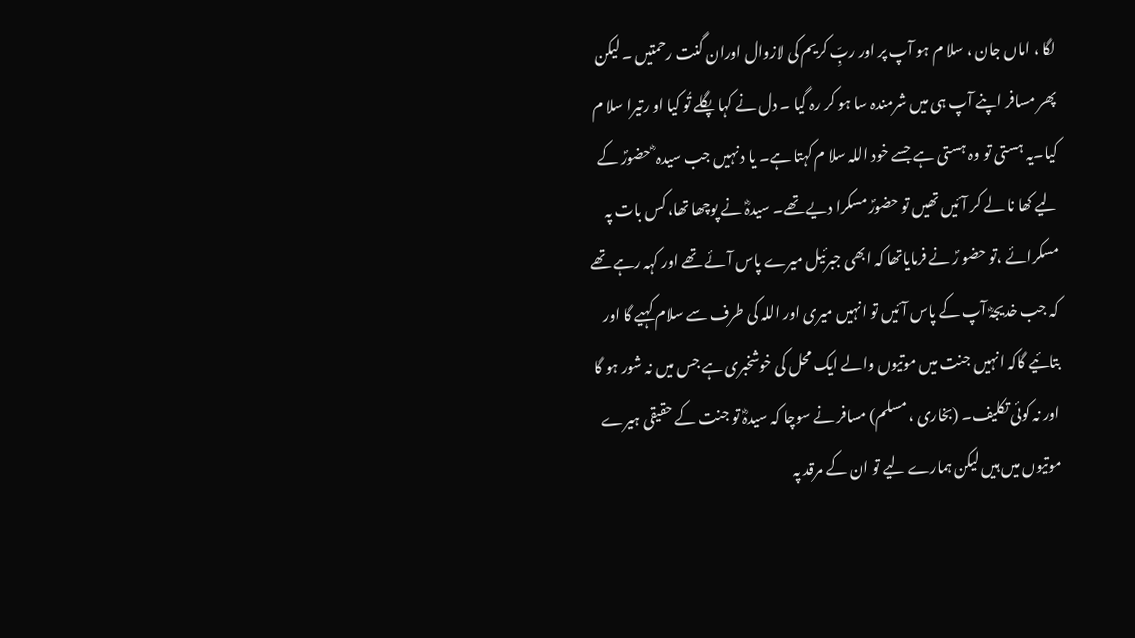لگا ، اماں جان ، سلا م ہو آپ پر اور ربِّ کریم کی لازوال اوران گنت رحمتیں ۔ لیکن پھر مسافر اپنے آپ ہی میں شرمندہ سا ہو کر رہ گیا ۔ دل نے کہا پگلے تُو کیا او رتیرا سلا م کیا۔یہ ہستی تو وہ ہستی ہے جسے خود اللہ سلا م کہتا ہے۔ یا د نہیں جب سیدہ ؓ حضورؐ کے لیے کھا نا لے کر آئیں تھیں تو حضورؐ مسکرا دیے تھے۔ سیدہؓ نے پوچھا تھا، کس بات پہ مسکرائے ،تو حضو رؐ نے فرمایاتھا کہ ابھی جبرئیل میرے پاس آئے تھے اور کہہ رہے تھے کہ جب خدیجہؓ آپ کے پاس آئیں تو انہیں میری اور اللہ کی طرف سے سلام کہیے گا اور بتائیے گاکہ انہیں جنت میں موتیوں والے ایک محل کی خوشخبری ہے جس میں نہ شور ہو گا اور نہ کوئی تکلیف۔ (بخاری ، مسلم) مسافر نے سوچا کہ سیدہؓ تو جنت کے حقیقی ہیرے موتیوں میں ہیں لیکن ہمارے لیے تو ان کے مرقد پہ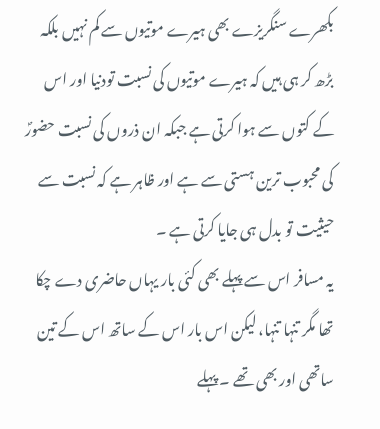بکھرے سنگریزے بھی ہیرے موتیوں سے کم نہیں بلکہ بڑھ کر ہی ہیں کہ ہیرے موتیوں کی نسبت تودنیا اور اس کے کتوں سے ہوا کرتی ہے جبکہ ان ذروں کی نسبت حضورؐ کی محبوب ترین ہستی سے ہے اور ظاہر ہے کہ نسبت سے حیثیت تو بدل ہی جایا کرتی ہے ۔
یہ مسافر اس سے پہلے بھی کئی بار یہاں حاضری دے چکا تھا مگر تنہا تنہا، لیکن اس بار اس کے ساتھ اس کے تین ساتھی اور بھی تھے ۔ پہلے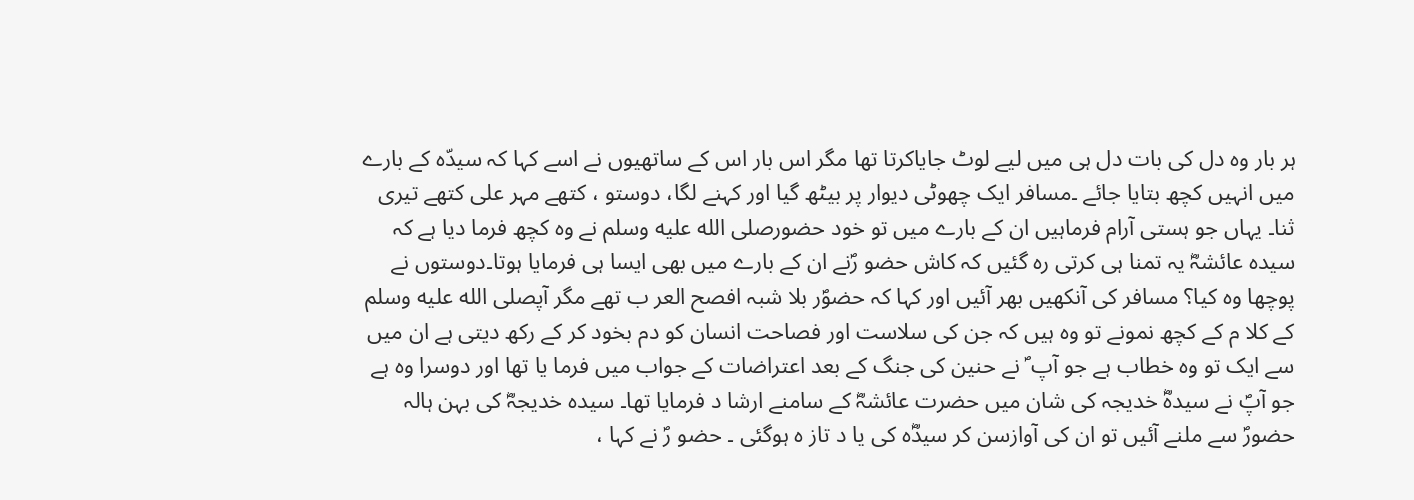ہر بار وہ دل کی بات دل ہی میں لیے لوٹ جایاکرتا تھا مگر اس بار اس کے ساتھیوں نے اسے کہا کہ سیدّہ کے بارے میں انہیں کچھ بتایا جائے ۔مسافر ایک چھوٹی دیوار پر بیٹھ گیا اور کہنے لگا، دوستو ، کتھے مہر علی کتھے تیری ثنا۔ یہاں جو ہستی آرام فرماہیں ان کے بارے میں تو خود حضورصلى الله عليه وسلم نے وہ کچھ فرما دیا ہے کہ سیدہ عائشہؓ یہ تمنا ہی کرتی رہ گئیں کہ کاش حضو رؐنے ان کے بارے میں بھی ایسا ہی فرمایا ہوتا۔دوستوں نے پوچھا وہ کیا؟ مسافر کی آنکھیں بھر آئیں اور کہا کہ حضوؐر بلا شبہ افصح العر ب تھے مگر آپصلى الله عليه وسلم کے کلا م کے کچھ نمونے تو وہ ہیں کہ جن کی سلاست اور فصاحت انسان کو دم بخود کر کے رکھ دیتی ہے ان میں سے ایک تو وہ خطاب ہے جو آپ ؐ نے حنین کی جنگ کے بعد اعتراضات کے جواب میں فرما یا تھا اور دوسرا وہ ہے جو آپؐ نے سیدہؓ خدیجہ کی شان میں حضرت عائشہؓ کے سامنے ارشا د فرمایا تھا۔ سیدہ خدیجہؓ کی بہن ہالہ حضورؐ سے ملنے آئیں تو ان کی آوازسن کر سیدؓہ کی یا د تاز ہ ہوگئی ۔ حضو رؐ نے کہا ،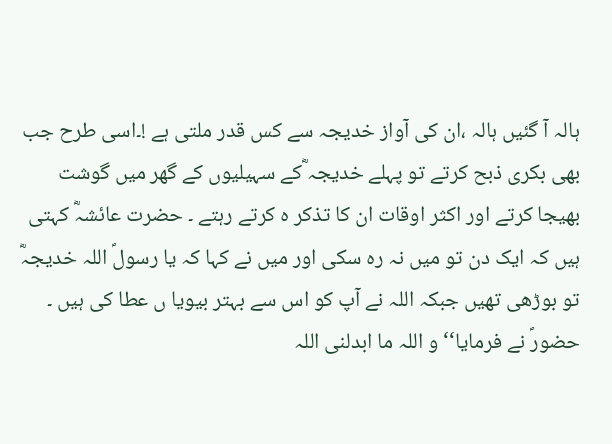ہالہ آ گئیں ہالہ ،ان کی آواز خدیجہ سے کس قدر ملتی ہے !۔اسی طرح جب بھی بکری ذبح کرتے تو پہلے خدیجہ ؓکے سہیلیوں کے گھر میں گوشت بھیجا کرتے اور اکثر اوقات ان کا تذکر ہ کرتے رہتے ۔ حضرت عائشہؓ کہتی ہیں کہ ایک دن تو میں نہ رہ سکی اور میں نے کہا کہ یا رسولؐ اللہ خدیجہؓ تو بوڑھی تھیں جبکہ اللہ نے آپ کو اس سے بہتر بیویا ں عطا کی ہیں ۔ حضورؐ نے فرمایا‘‘و اللہ ما ابدلنی اللہ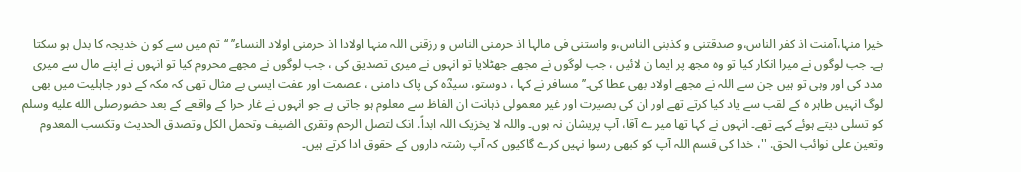خیرا منہا،آمنت اذ کفر الناس،و صدقتنی و کذبنی الناس،و واستنی فی مالہا اذ حرمنی الناس و رزقنی اللہ منہا اولادا اذ حرمنی اولاد النساء’’ ‘‘تم میں سے کو ن خدیجہ کا بدل ہو سکتا ہے۔ جب لوگوں نے میرا انکار کیا تو وہ مجھ پر ایما ن لائیں ، جب لوگوں نے مجھے جھٹلایا تو انہوں نے میری تصدیق کی ، جب لوگوں نے مجھے محروم کیا تو انہوں نے اپنے مال سے میری مدد کی اور وہی تو ہیں جن سے اللہ نے مجھے اولاد بھی عطا کی۔’’مسافر نے کہا ، دوستو، سیدؓہ کی پاک دامنی ، عصمت اور عفت ایسی بے مثال تھی کہ مکہ کے دور جاہلیت میں بھی لوگ انہیں طاہر ہ کے لقب سے یاد کیا کرتے تھے اور ان کی بصیرت اور غیر معمولی ذہانت ان الفاظ سے معلوم ہو جاتی ہے جو انہوں نے غار حرا کے واقعے کے بعد حضورصلى الله عليه وسلم کو تسلی دیتے ہوئے کہے تھے۔ انہوں نے کہا تھا میر ے آقا، آپ پریشان نہ ہوں۔ واللہ لا یخزیک اللہ ابداً. انک لتصل الرحم وتقری الضیف وتحمل الکل وتصدق الحدیث وتکسب المعدوم وتعین علی نوائب الحق. ''، خدا کی قسم اللہ آپ کو کبھی رسوا نہیں کرے گاکیوں کہ آپ رشتہ داروں کے حقوق ادا کرتے ہیں۔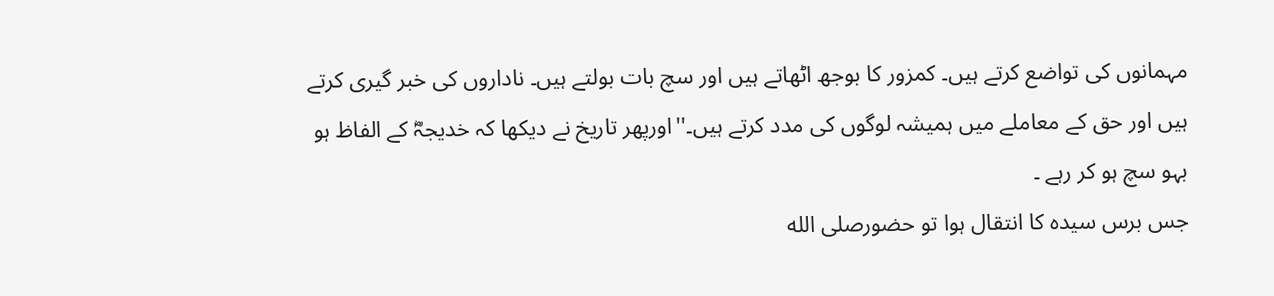مہمانوں کی تواضع کرتے ہیں۔ کمزور کا بوجھ اٹھاتے ہیں اور سچ بات بولتے ہیں۔ ناداروں کی خبر گیری کرتے ہیں اور حق کے معاملے میں ہمیشہ لوگوں کی مدد کرتے ہیں۔''اورپھر تاریخ نے دیکھا کہ خدیجہؓ کے الفاظ ہو بہو سچ ہو کر رہے ۔
جس برس سیدہ کا انتقال ہوا تو حضورصلى الله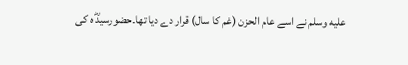عليه وسلم نے اسے عام الحزن (غم کا سال) قرار دے دیا تھا۔حضورسیدؓ ہ کی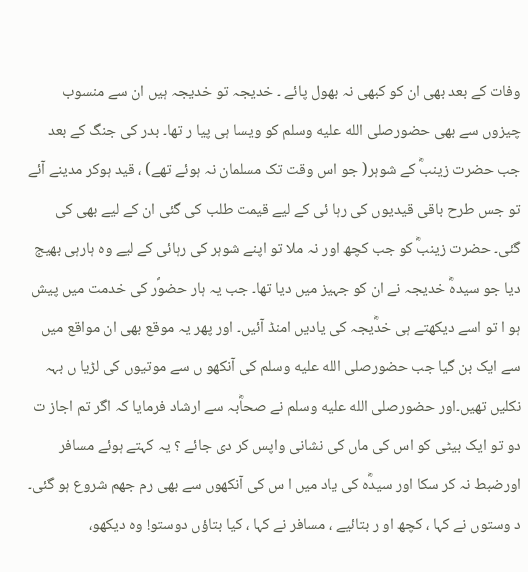وفات کے بعد بھی ان کو کبھی نہ بھول پائے ۔ خدیجہ تو خدیجہ ہیں ان سے منسوب چیزوں سے بھی حضورصلى الله عليه وسلم کو ویسا ہی پیا ر تھا۔ بدر کی جنگ کے بعد جب حضرت زینبؓ کے شوہر( جو اس وقت تک مسلمان نہ ہوئے تھے) ، قید ہوکر مدینے آئے تو جس طرح باقی قیدیوں کی رہا ئی کے لیے قیمت طلب کی گئی ان کے لیے بھی کی گئی۔ حضرت زینبؓ کو جب کچھ اور نہ ملا تو اپنے شوہر کی رہائی کے لیے وہ ہارہی بھیج دیا جو سیدہؓ خدیجہ نے ان کو جہیز میں دیا تھا۔ جب یہ ہار حضوؐر کی خدمت میں پیش ہو ا تو اسے دیکھتے ہی خدؓیجہ کی یادیں امنڈ آئیں۔ اور پھر یہ موقع بھی ان مواقع میں سے ایک بن گیا جب حضورصلى الله عليه وسلم کی آنکھو ں سے موتیوں کی لڑیا ں بہہ نکلیں تھیں۔اور حضورصلى الله عليه وسلم نے صحاؓبہ سے ارشاد فرمایا کہ اگر تم اجاز ت دو تو ایک بیٹی کو اس کی ماں کی نشانی واپس کر دی جائے ؟ یہ کہتے ہوئے مسافر اورضبط نہ کر سکا اور سیدؓہ کی یاد میں ا س کی آنکھوں سے بھی رم جھم شروع ہو گئی۔
د وستوں نے کہا ، کچھ او ر بتائیے ، مسافر نے کہا ، کیا بتاؤں دوستو! وہ دیکھو،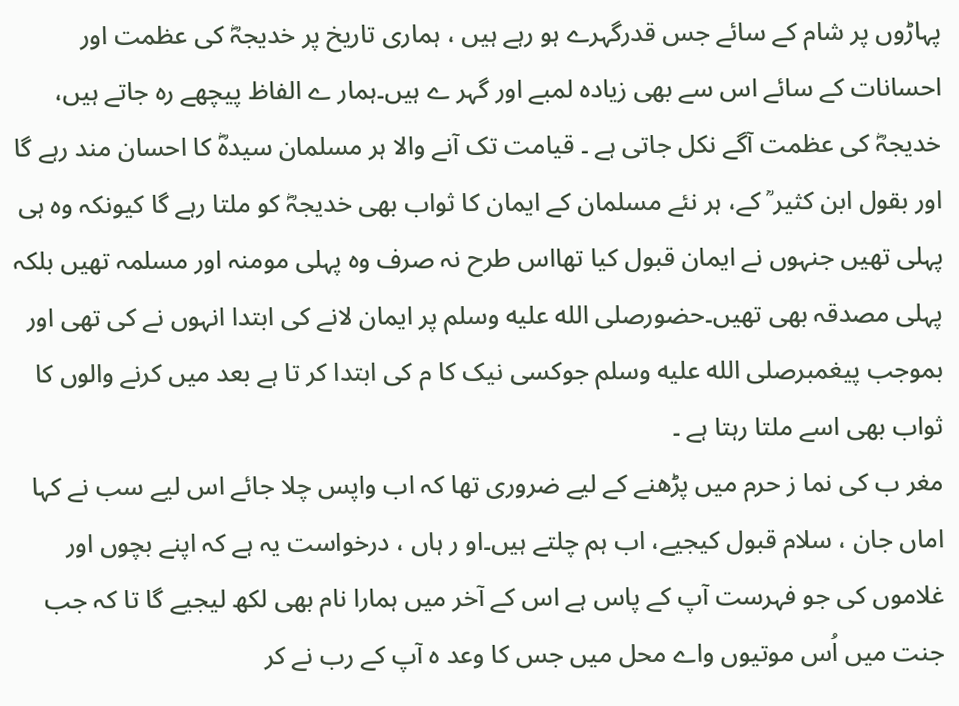پہاڑوں پر شام کے سائے جس قدرگہرے ہو رہے ہیں ، ہماری تاریخ پر خدیجہؓ کی عظمت اور احسانات کے سائے اس سے بھی زیادہ لمبے اور گہر ے ہیں۔ہمار ے الفاظ پیچھے رہ جاتے ہیں، خدیجہؓ کی عظمت آگے نکل جاتی ہے ۔ قیامت تک آنے والا ہر مسلمان سیدہؓ کا احسان مند رہے گا اور بقول ابن کثیر ؒ کے، ہر نئے مسلمان کے ایمان کا ثواب بھی خدیجہؓ کو ملتا رہے گا کیونکہ وہ ہی پہلی تھیں جنہوں نے ایمان قبول کیا تھااس طرح نہ صرف وہ پہلی مومنہ اور مسلمہ تھیں بلکہ پہلی مصدقہ بھی تھیں۔حضورصلى الله عليه وسلم پر ایمان لانے کی ابتدا انہوں نے کی تھی اور بموجب پیغمبرصلى الله عليه وسلم جوکسی نیک کا م کی ابتدا کر تا ہے بعد میں کرنے والوں کا ثواب بھی اسے ملتا رہتا ہے ۔
مغر ب کی نما ز حرم میں پڑھنے کے لیے ضروری تھا کہ اب واپس چلا جائے اس لیے سب نے کہا اماں جان ، سلام قبول کیجیے، اب ہم چلتے ہیں۔او ر ہاں ، درخواست یہ ہے کہ اپنے بچوں اور غلاموں کی جو فہرست آپ کے پاس ہے اس کے آخر میں ہمارا نام بھی لکھ لیجیے گا تا کہ جب جنت میں اُس موتیوں واے محل میں جس کا وعد ہ آپ کے رب نے کر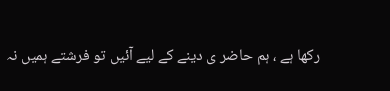رکھا ہے ، ہم حاضر ی دینے کے لیے آئیں تو فرشتے ہمیں نہ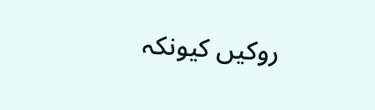روکیں کیونکہ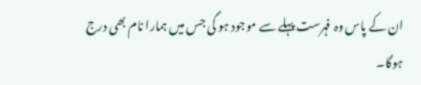ان کے پاس وہ فہرست پہلے سے موجود ہو گی جس میں ہمارا نام بھی درج ہوگا۔